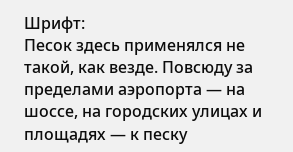Шрифт:
Песок здесь применялся не такой, как везде. Повсюду за пределами аэропорта — на шоссе, на городских улицах и площадях — к песку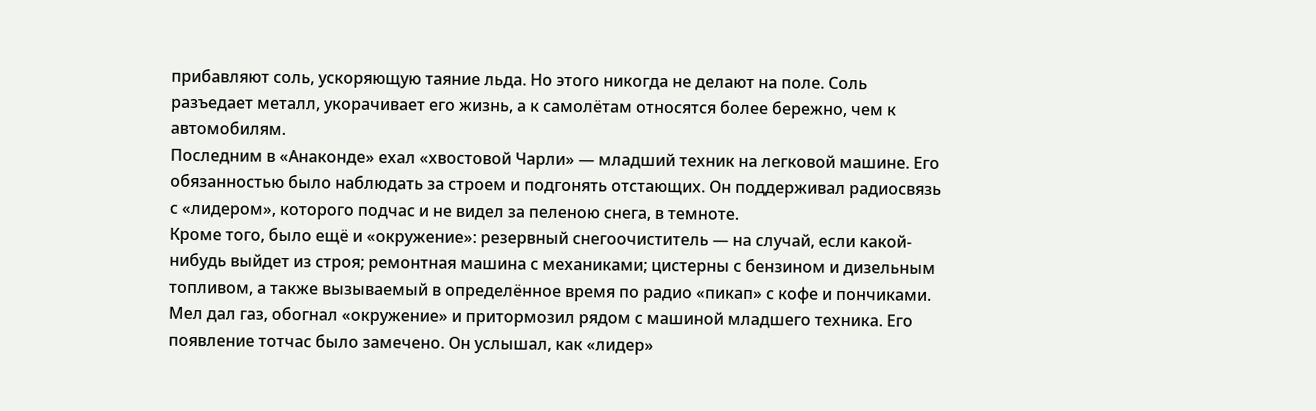прибавляют соль, ускоряющую таяние льда. Но этого никогда не делают на поле. Соль разъедает металл, укорачивает его жизнь, а к самолётам относятся более бережно, чем к автомобилям.
Последним в «Анаконде» ехал «хвостовой Чарли» — младший техник на легковой машине. Его обязанностью было наблюдать за строем и подгонять отстающих. Он поддерживал радиосвязь с «лидером», которого подчас и не видел за пеленою снега, в темноте.
Кроме того, было ещё и «окружение»: резервный снегоочиститель — на случай, если какой-нибудь выйдет из строя; ремонтная машина с механиками; цистерны с бензином и дизельным топливом, а также вызываемый в определённое время по радио «пикап» с кофе и пончиками.
Мел дал газ, обогнал «окружение» и притормозил рядом с машиной младшего техника. Его появление тотчас было замечено. Он услышал, как «лидер»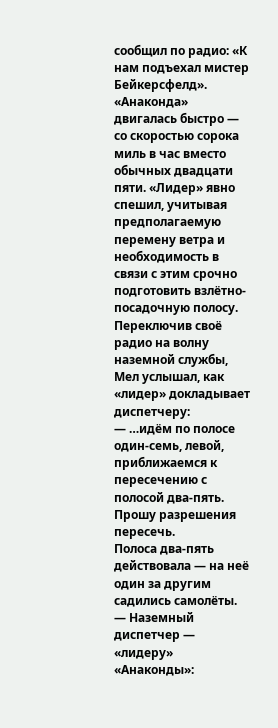сообщил по радио: «К нам подъехал мистер Бейкерсфелд».
«Анаконда» двигалась быстро — со скоростью сорока миль в час вместо обычных двадцати пяти. «Лидер» явно спешил, учитывая предполагаемую перемену ветра и необходимость в связи с этим срочно подготовить взлётно-посадочную полосу.
Переключив своё радио на волну наземной службы, Мел услышал, как «лидер» докладывает диспетчеру:
— …идём по полосе один-семь, левой, приближаемся к пересечению с полосой два-пять. Прошу разрешения пересечь.
Полоса два-пять действовала — на неё один за другим садились самолёты.
— Наземный диспетчер — «лидеру» «Анаконды»: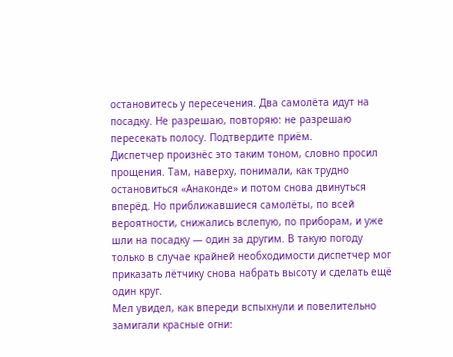остановитесь у пересечения. Два самолёта идут на посадку. Не разрешаю, повторяю: не разрешаю пересекать полосу. Подтвердите приём.
Диспетчер произнёс это таким тоном, словно просил прощения. Там, наверху, понимали, как трудно остановиться «Анаконде» и потом снова двинуться вперёд. Но приближавшиеся самолёты, по всей вероятности, снижались вслепую, по приборам, и уже шли на посадку — один за другим. В такую погоду только в случае крайней необходимости диспетчер мог приказать лётчику снова набрать высоту и сделать ещё один круг.
Мел увидел, как впереди вспыхнули и повелительно замигали красные огни: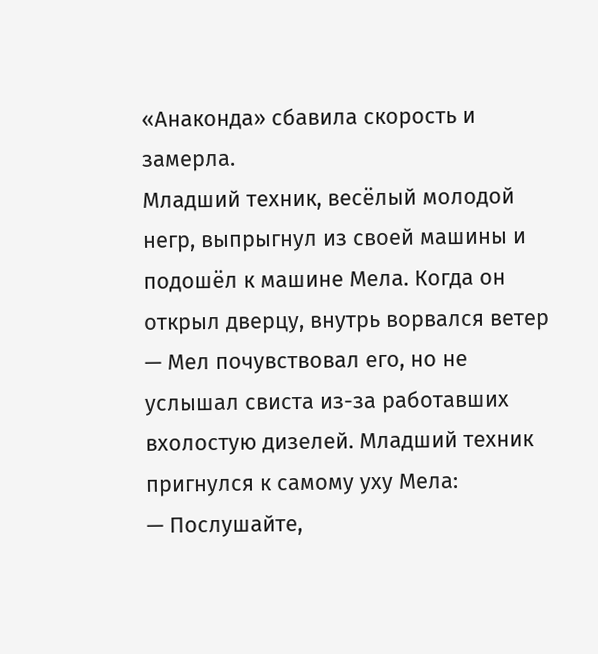«Анаконда» сбавила скорость и замерла.
Младший техник, весёлый молодой негр, выпрыгнул из своей машины и подошёл к машине Мела. Когда он открыл дверцу, внутрь ворвался ветер — Мел почувствовал его, но не услышал свиста из-за работавших вхолостую дизелей. Младший техник пригнулся к самому уху Мела:
— Послушайте,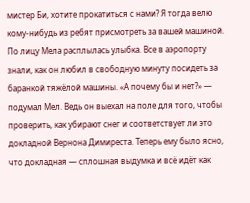мистер Би, хотите прокатиться с нами? Я тогда велю кому-нибудь из ребят присмотреть за вашей машиной.
По лицу Мела расплылась улыбка. Все в аэропорту знали, как он любил в свободную минуту посидеть за баранкой тяжёлой машины. «А почему бы и нет?» — подумал Мел. Ведь он выехал на поле для того, чтобы проверить, как убирают снег и соответствует ли это докладной Вернона Димиреста. Теперь ему было ясно, что докладная — сплошная выдумка и всё идёт как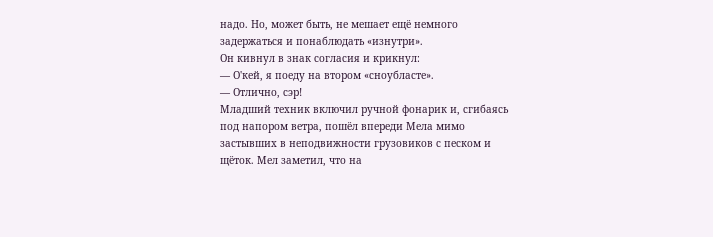надо. Но, может быть, не мешает ещё немного задержаться и понаблюдать «изнутри».
Он кивнул в знак согласия и крикнул:
— О'кей, я поеду на втором «сноубласте».
— Отлично, сэр!
Младший техник включил ручной фонарик и, сгибаясь под напором ветра, пошёл впереди Мела мимо застывших в неподвижности грузовиков с песком и щёток. Мел заметил, что на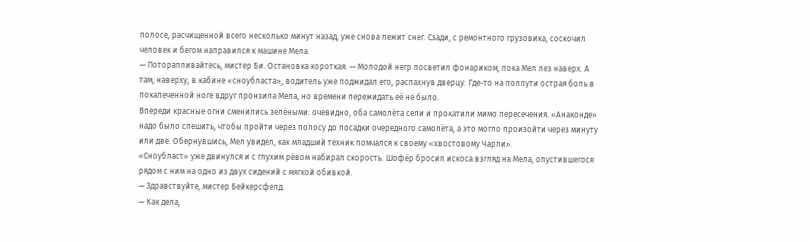полосе, расчищенной всего несколько минут назад, уже снова лежит снег. Сзади, с ремонтного грузовика, соскочил человек и бегом направился к машине Мела.
— Поторапливайтесь, мистер Би. Остановка короткая. — Молодой негр посветил фонариком, пока Мел лез наверх. А там, наверху, в кабине «сноубласта», водитель уже поджидал его, распахнув дверцу. Где-то на полпути острая боль в покалеченной ноге вдруг пронзила Мела, но времени пережидать её не было.
Впереди красные огни сменились зелёными: очевидно, оба самолёта сели и прокатили мимо пересечения. «Анаконде» надо было спешить, чтобы пройти через полосу до посадки очередного самолёта, а это могло произойти через минуту или две. Обернувшись, Мел увидел, как младший техник помчался к своему «хвостовому Чарли».
«Сноубласт» уже двинулся и с глухим рёвом набирал скорость. Шофёр бросил искоса взгляд на Мела, опустившегося рядом с ним на одно из двух сидений с мягкой обивкой.
— Здравствуйте, мистер Бейкерсфелд.
— Как дела,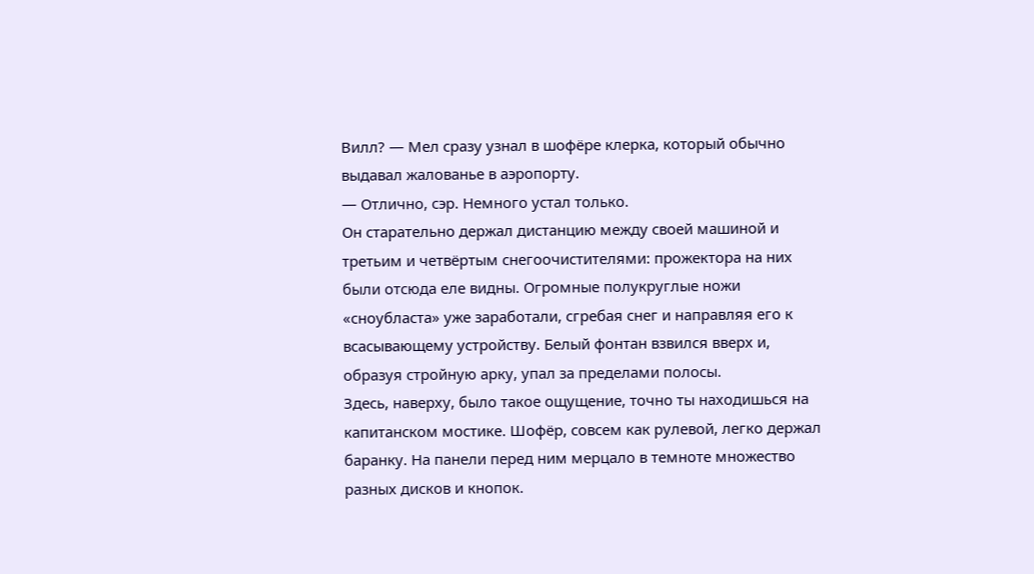Вилл? — Мел сразу узнал в шофёре клерка, который обычно выдавал жалованье в аэропорту.
— Отлично, сэр. Немного устал только.
Он старательно держал дистанцию между своей машиной и третьим и четвёртым снегоочистителями: прожектора на них были отсюда еле видны. Огромные полукруглые ножи «сноубласта» уже заработали, сгребая снег и направляя его к всасывающему устройству. Белый фонтан взвился вверх и, образуя стройную арку, упал за пределами полосы.
Здесь, наверху, было такое ощущение, точно ты находишься на капитанском мостике. Шофёр, совсем как рулевой, легко держал баранку. На панели перед ним мерцало в темноте множество разных дисков и кнопок.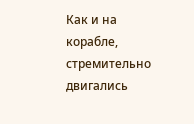Как и на корабле, стремительно двигались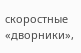скоростные «дворники»,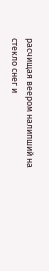расчищая веером налипший на стекло снег и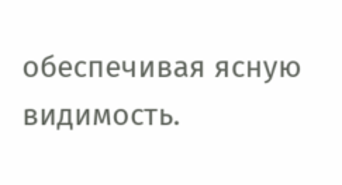обеспечивая ясную видимость.